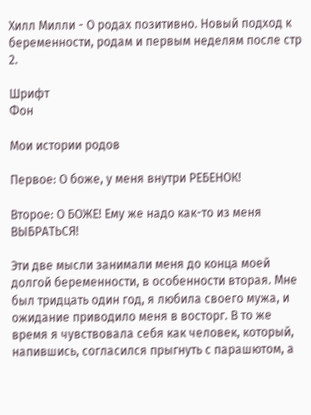Хилл Милли - О родах позитивно. Новый подход к беременности, родам и первым неделям после стр 2.

Шрифт
Фон

Мои истории родов

Первое: О боже, у меня внутри РЕБЕНОК!

Второе: О БОЖЕ! Ему же надо как-то из меня ВЫБРАТЬСЯ!

Эти две мысли занимали меня до конца моей долгой беременности, в особенности вторая. Мне был тридцать один год, я любила своего мужа, и ожидание приводило меня в восторг. В то же время я чувствовала себя как человек, который, напившись, согласился прыгнуть с парашютом, а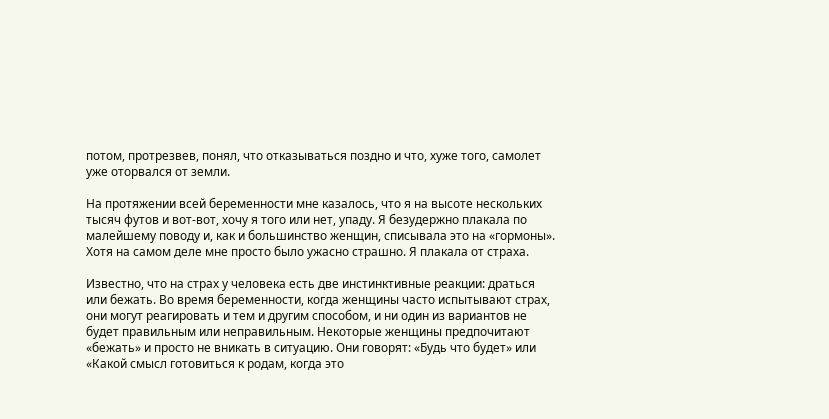потом, протрезвев, понял, что отказываться поздно и что, хуже того, самолет уже оторвался от земли.

На протяжении всей беременности мне казалось, что я на высоте нескольких тысяч футов и вот-вот, хочу я того или нет, упаду. Я безудержно плакала по малейшему поводу и, как и большинство женщин, списывала это на «гормоны». Хотя на самом деле мне просто было ужасно страшно. Я плакала от страха.

Известно, что на страх у человека есть две инстинктивные реакции: драться или бежать. Во время беременности, когда женщины часто испытывают страх, они могут реагировать и тем и другим способом, и ни один из вариантов не будет правильным или неправильным. Некоторые женщины предпочитают «бежать» и просто не вникать в ситуацию. Они говорят: «Будь что будет» или «Какой смысл готовиться к родам, когда это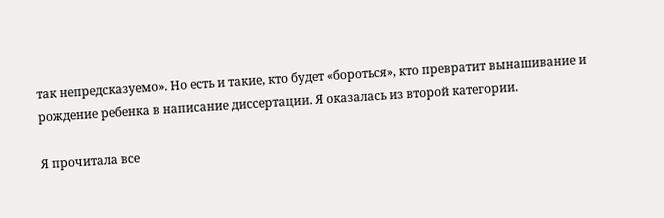так непредсказуемо». Но есть и такие, кто будет «бороться», кто превратит вынашивание и рождение ребенка в написание диссертации. Я оказалась из второй категории.

Я прочитала все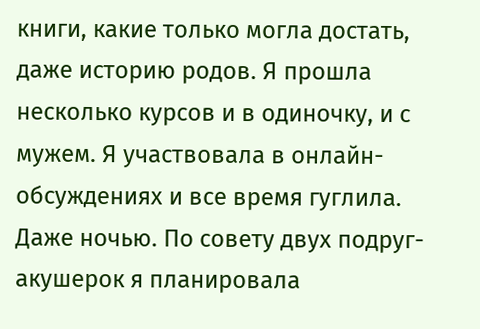книги, какие только могла достать, даже историю родов. Я прошла несколько курсов и в одиночку, и с мужем. Я участвовала в онлайн-обсуждениях и все время гуглила. Даже ночью. По совету двух подруг-акушерок я планировала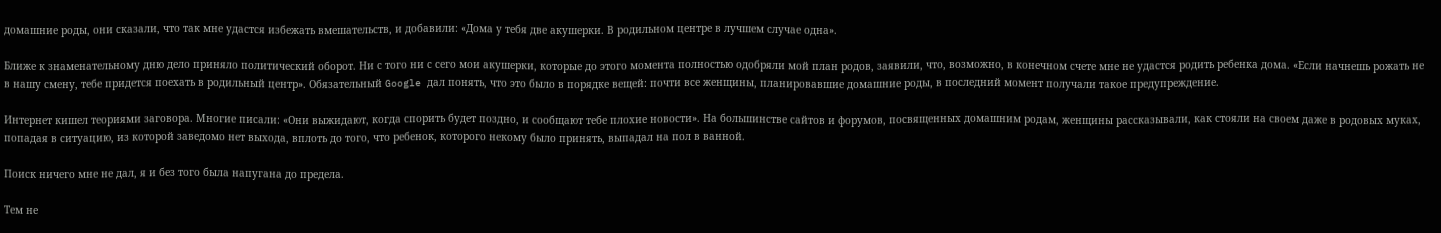домашние роды, они сказали, что так мне удастся избежать вмешательств, и добавили: «Дома у тебя две акушерки. В родильном центре в лучшем случае одна».

Ближе к знаменательному дню дело приняло политический оборот. Ни с того ни с сего мои акушерки, которые до этого момента полностью одобряли мой план родов, заявили, что, возможно, в конечном счете мне не удастся родить ребенка дома. «Если начнешь рожать не в нашу смену, тебе придется поехать в родильный центр». Обязательный Google дал понять, что это было в порядке вещей: почти все женщины, планировавшие домашние роды, в последний момент получали такое предупреждение.

Интернет кишел теориями заговора. Многие писали: «Они выжидают, когда спорить будет поздно, и сообщают тебе плохие новости». На большинстве сайтов и форумов, посвященных домашним родам, женщины рассказывали, как стояли на своем даже в родовых муках, попадая в ситуацию, из которой заведомо нет выхода, вплоть до того, что ребенок, которого некому было принять, выпадал на пол в ванной.

Поиск ничего мне не дал, я и без того была напугана до предела.

Тем не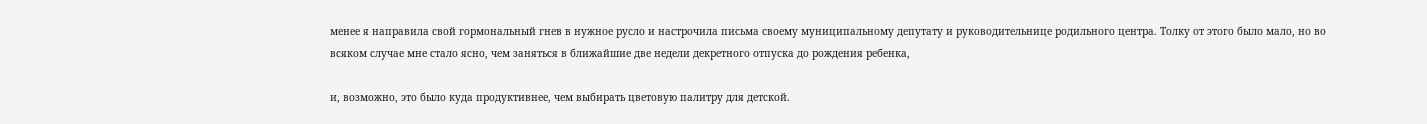менее я направила свой гормональный гнев в нужное русло и настрочила письма своему муниципальному депутату и руководительнице родильного центра. Толку от этого было мало, но во всяком случае мне стало ясно, чем заняться в ближайшие две недели декретного отпуска до рождения ребенка,

и, возможно, это было куда продуктивнее, чем выбирать цветовую палитру для детской.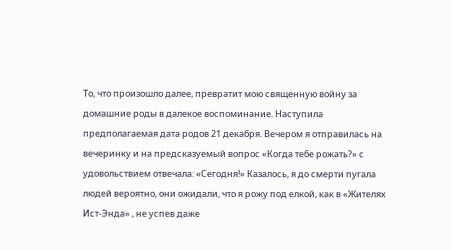То, что произошло далее, превратит мою священную войну за домашние роды в далекое воспоминание. Наступила предполагаемая дата родов 21 декабря. Вечером я отправилась на вечеринку и на предсказуемый вопрос «Когда тебе рожать?» с удовольствием отвечала: «Сегодня!» Казалось, я до смерти пугала людей вероятно, они ожидали, что я рожу под елкой, как в «Жителях Ист-Энда» , не успев даже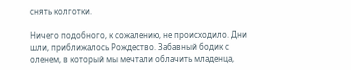снять колготки.

Ничего подобного, к сожалению, не происходило. Дни шли, приближалось Рождество. Забавный бодик с оленем, в который мы мечтали облачить младенца,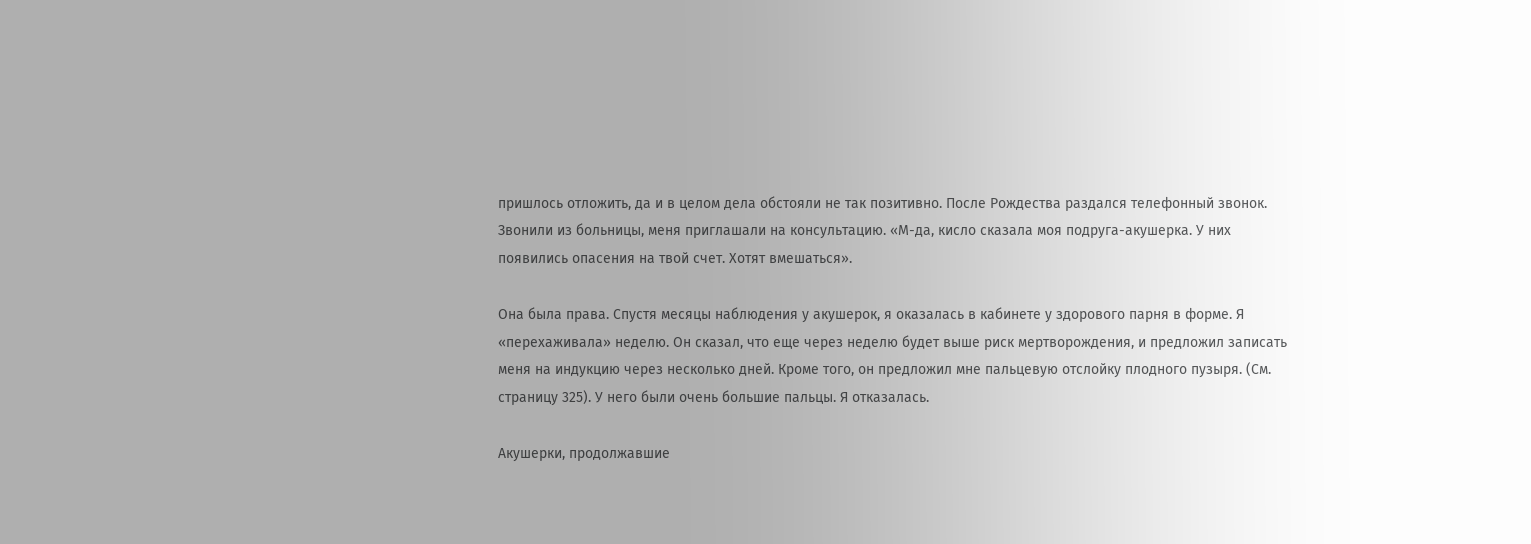пришлось отложить, да и в целом дела обстояли не так позитивно. После Рождества раздался телефонный звонок. Звонили из больницы, меня приглашали на консультацию. «М-да, кисло сказала моя подруга-акушерка. У них появились опасения на твой счет. Хотят вмешаться».

Она была права. Спустя месяцы наблюдения у акушерок, я оказалась в кабинете у здорового парня в форме. Я «перехаживала» неделю. Он сказал, что еще через неделю будет выше риск мертворождения, и предложил записать меня на индукцию через несколько дней. Кроме того, он предложил мне пальцевую отслойку плодного пузыря. (См. страницу 325). У него были очень большие пальцы. Я отказалась.

Акушерки, продолжавшие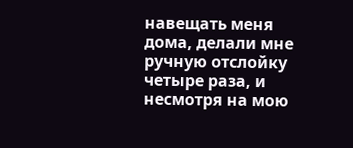навещать меня дома, делали мне ручную отслойку четыре раза, и несмотря на мою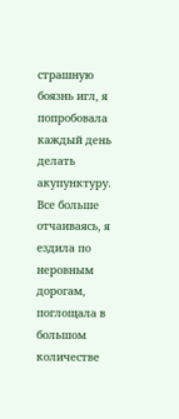страшную боязнь игл, я попробовала каждый день делать акупунктуру. Все больше отчаиваясь, я ездила по неровным дорогам, поглощала в большом количестве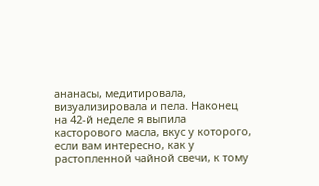ананасы, медитировала, визуализировала и пела. Наконец на 42-й неделе я выпила касторового масла, вкус у которого, если вам интересно, как у растопленной чайной свечи, к тому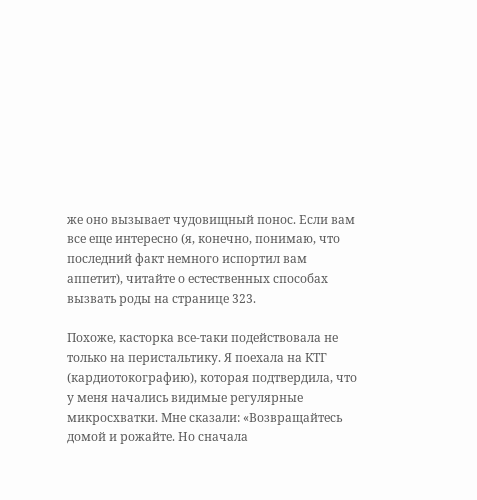же оно вызывает чудовищный понос. Если вам все еще интересно (я, конечно, понимаю, что последний факт немного испортил вам аппетит), читайте о естественных способах вызвать роды на странице 323.

Похоже, касторка все-таки подействовала не только на перистальтику. Я поехала на КТГ (кардиотокографию), которая подтвердила, что у меня начались видимые регулярные микросхватки. Мне сказали: «Возвращайтесь домой и рожайте. Но сначала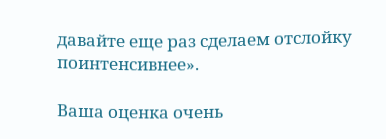давайте еще раз сделаем отслойку поинтенсивнее».

Ваша оценка очень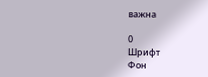важна

0
Шрифт
Фон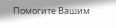Помогите Вашим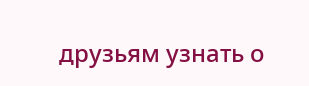друзьям узнать о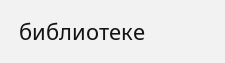библиотеке